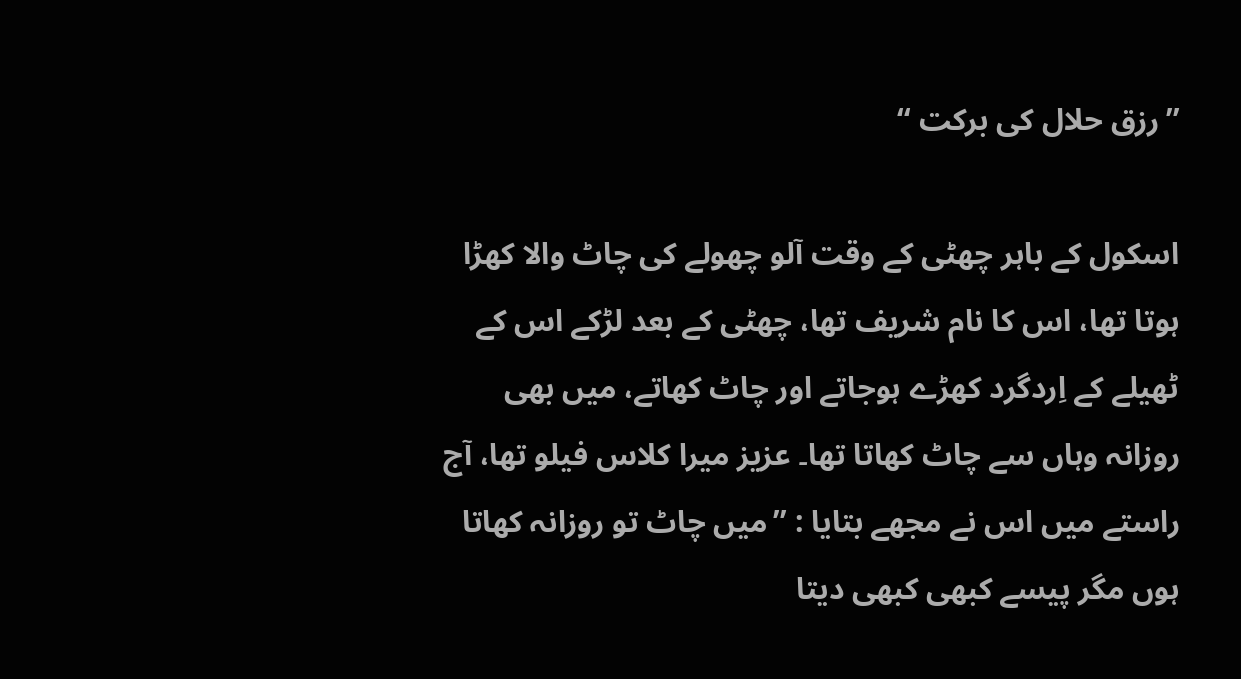’’رزق حلال کی برکت ‘‘

اسکول کے باہر چھٹی کے وقت آلو چھولے کی چاٹ والا کھڑا ہوتا تھا، اس کا نام شریف تھا، چھٹی کے بعد لڑکے اس کے ٹھیلے کے اِردگرد کھڑے ہوجاتے اور چاٹ کھاتے، میں بھی روزانہ وہاں سے چاٹ کھاتا تھا۔ عزیز میرا کلاس فیلو تھا، آج راستے میں اس نے مجھے بتایا : ’’میں چاٹ تو روزانہ کھاتا ہوں مگر پیسے کبھی کبھی دیتا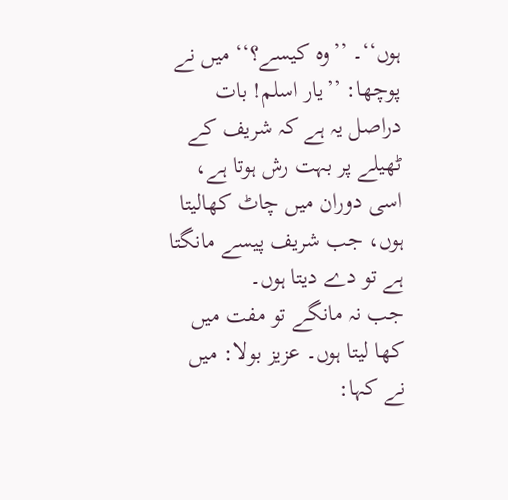ہوں‘‘۔ ’’وہ کیسے؟‘‘ میں نے پوچھا: ’’یار اسلم! بات دراصل یہ ہے کہ شریف کے ٹھیلے پر بہت رش ہوتا ہے، اسی دوران میں چاٹ کھالیتا ہوں، جب شریف پیسے مانگتا ہے تو دے دیتا ہوں۔
جب نہ مانگے تو مفت میں کھا لیتا ہوں۔ عزیز بولا: میں نے کہا: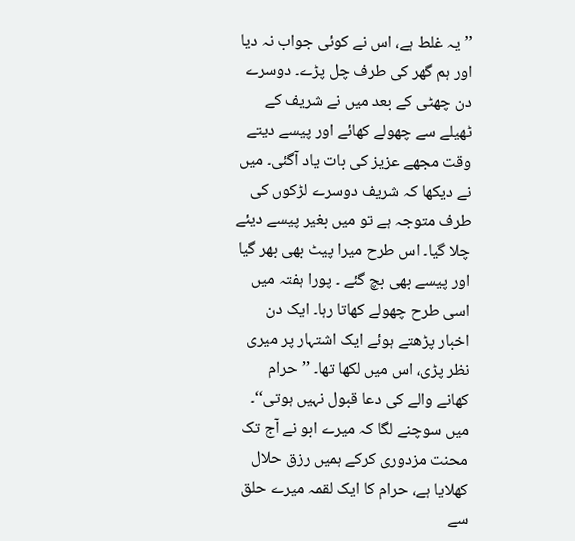’’یہ غلط ہے، اس نے کوئی جواب نہ دیا اور ہم گھر کی طرف چل پڑے۔ دوسرے دن چھٹی کے بعد میں نے شریف کے ٹھیلے سے چھولے کھائے اور پیسے دیتے وقت مجھے عزیز کی بات یاد آگئی۔ میں نے دیکھا کہ شریف دوسرے لڑکوں کی طرف متوجہ ہے تو میں بغیر پیسے دیئے چلا گیا۔ اس طرح میرا پیٹ بھی بھر گیا اور پیسے بھی بچ گئے ۔ پورا ہفتہ میں اسی طرح چھولے کھاتا رہا۔ ایک دن اخبار پڑھتے ہوئے ایک اشتہار پر میری نظر پڑی، اس میں لکھا تھا۔ ’’حرام کھانے والے کی دعا قبول نہیں ہوتی‘‘۔ میں سوچنے لگا کہ میرے ابو نے آج تک محنت مزدوری کرکے ہمیں رزق حلال کھلایا ہے، حرام کا ایک لقمہ میرے حلق سے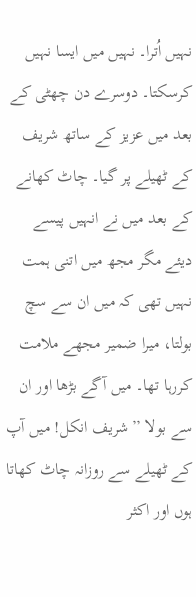نہیں اُترا۔ نہیں میں ایسا نہیں کرسکتا۔ دوسرے دن چھٹی کے بعد میں عزیز کے ساتھ شریف کے ٹھیلے پر گیا۔ چاٹ کھانے کے بعد میں نے انہیں پیسے دیئے مگر مجھ میں اتنی ہمت نہیں تھی کہ میں ان سے سچ بولتا، میرا ضمیر مجھے ملامت کررہا تھا۔ میں آگے بڑھا اور ان سے بولا ’’شریف انکل! میں آپ کے ٹھیلے سے روزانہ چاٹ کھاتا ہوں اور اکثر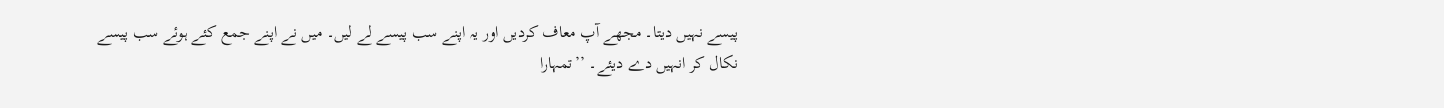پیسے نہیں دیتا۔ مجھے آپ معاف کردیں اور یہ اپنے سب پیسے لے لیں۔ میں نے اپنے جمع کئے ہوئے سب پیسے نکال کر انہیں دے دیئے۔ ’’تمہارا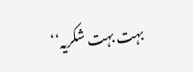بہت بہت شکریہ‘‘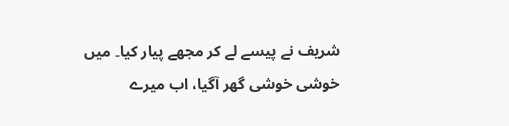شریف نے پیسے لے کر مجھے پیار کیا۔ میں خوشی خوشی گھر آگیا، اب میرے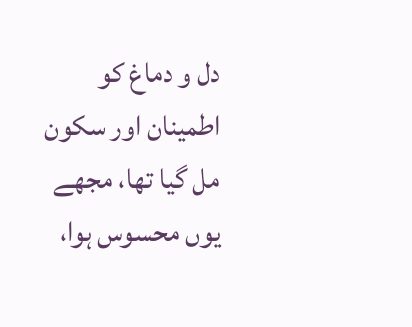دل و دماغ کو اطمینان اور سکون مل گیا تھا، مجھے یوں محسوس ہوا،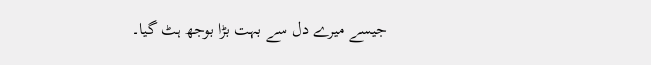جیسے میرے دل سے بہت بڑا بوجھ ہٹ گیا۔